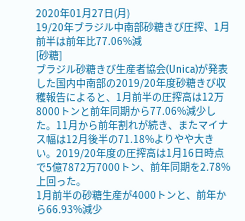2020年01月27日(月)
19/20年ブラジル中南部砂糖きび圧搾、1月前半は前年比77.06%減
[砂糖]
ブラジル砂糖きび生産者協会(Unica)が発表した国内中南部の2019/20年度砂糖きび収穫報告によると、1月前半の圧搾高は12万8000トンと前年同期から77.06%減少した。11月から前年割れが続き、またマイナス幅は12月後半の71.18%よりやや大きい。2019/20年度の圧搾高は1月16日時点で5億7872万7000トン、前年同期を2.78%上回った。
1月前半の砂糖生産が4000トンと、前年から66.93%減少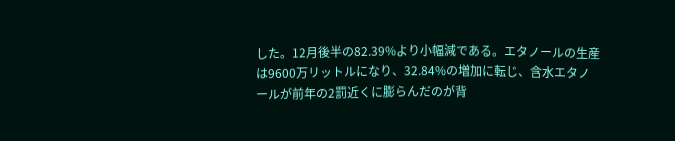した。12月後半の82.39%より小幅減である。エタノールの生産は9600万リットルになり、32.84%の増加に転じ、含水エタノールが前年の2罰近くに膨らんだのが背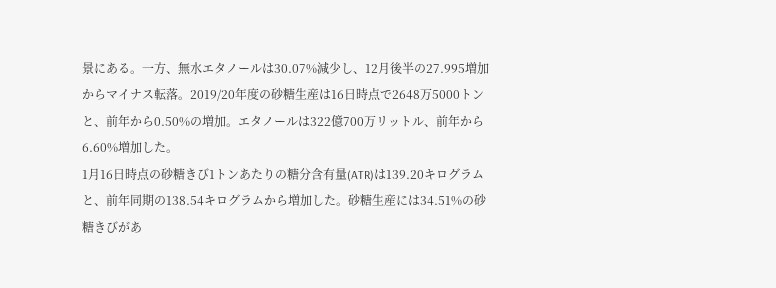景にある。一方、無水エタノールは30.07%減少し、12月後半の27.995増加からマイナス転落。2019/20年度の砂糖生産は16日時点で2648万5000トンと、前年から0.50%の増加。エタノールは322億700万リットル、前年から6.60%増加した。
1月16日時点の砂糖きび1トンあたりの糖分含有量(ATR)は139.20キログラムと、前年同期の138.54キログラムから増加した。砂糖生産には34.51%の砂糖きびがあ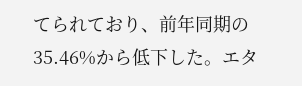てられており、前年同期の35.46%から低下した。エタ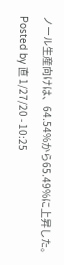ノール生産向けは、64.54%から65.49%に上昇した。
Posted by 直 1/27/20 - 10:25